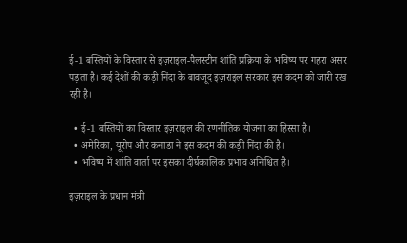ई‑1 बस्तियों के विस्तार से इज़राइल‑पैलस्टीन शांति प्रक्रिया के भविष्य पर गहरा असर पड़ता है। कई देशों की कड़ी निंदा के बावजूद इज़राइल सरकार इस कदम को जारी रख रही है।

  • ई‑1 बस्तियों का विस्तार इज़राइल की रणनीतिक योजना का हिस्सा है।
  • अमेरिका, यूरोप और कनाडा ने इस कदम की कड़ी निंदा की है।
  • भविष्य में शांति वार्ता पर इसका दीर्घकालिक प्रभाव अनिश्चित है।

इज़राइल के प्रधान मंत्री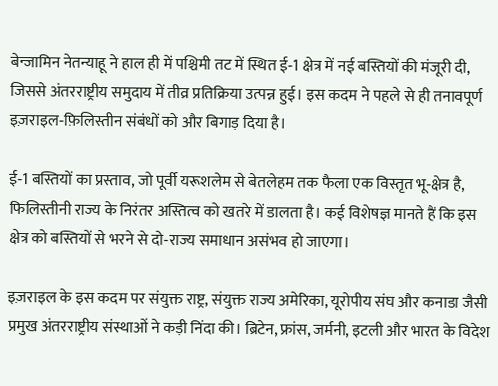बेन्जामिन नेतन्याहू ने हाल ही में पश्चिमी तट में स्थित ई‑1 क्षेत्र में नई बस्तियों की मंजूरी दी, जिससे अंतरराष्ट्रीय समुदाय में तीव्र प्रतिक्रिया उत्पन्न हुई। इस कदम ने पहले से ही तनावपूर्ण इज़राइल‑फ़िलिस्तीन संबंधों को और बिगाड़ दिया है।

ई‑1 बस्तियों का प्रस्ताव, जो पूर्वी यरूशलेम से बेतलेहम तक फैला एक विस्तृत भू‑क्षेत्र है, फिलिस्तीनी राज्य के निरंतर अस्तित्व को खतरे में डालता है। कई विशेषज्ञ मानते हैं कि इस क्षेत्र को बस्तियों से भरने से दो‑राज्य समाधान असंभव हो जाएगा।

इज़राइल के इस कदम पर संयुक्त राष्ट्र, संयुक्त राज्य अमेरिका, यूरोपीय संघ और कनाडा जैसी प्रमुख अंतरराष्ट्रीय संस्थाओं ने कड़ी निंदा की। ब्रिटेन, फ्रांस, जर्मनी, इटली और भारत के विदेश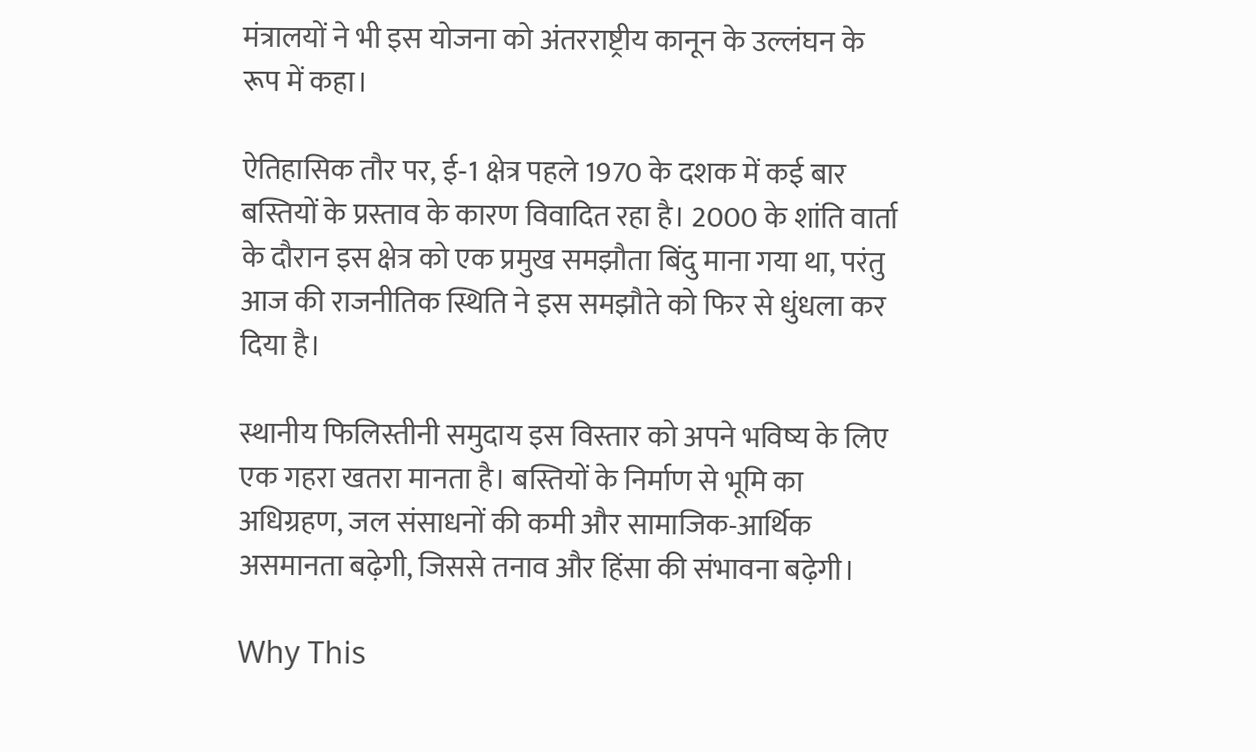मंत्रालयों ने भी इस योजना को अंतरराष्ट्रीय कानून के उल्लंघन के रूप में कहा।

ऐतिहासिक तौर पर, ई‑1 क्षेत्र पहले 1970 के दशक में कई बार बस्तियों के प्रस्ताव के कारण विवादित रहा है। 2000 के शांति वार्ता के दौरान इस क्षेत्र को एक प्रमुख समझौता बिंदु माना गया था, परंतु आज की राजनीतिक स्थिति ने इस समझौते को फिर से धुंधला कर दिया है।

स्थानीय फिलिस्तीनी समुदाय इस विस्तार को अपने भविष्य के लिए एक गहरा खतरा मानता है। बस्तियों के निर्माण से भूमि का अधिग्रहण, जल संसाधनों की कमी और सामाजिक-आर्थिक असमानता बढ़ेगी, जिससे तनाव और हिंसा की संभावना बढ़ेगी।

Why This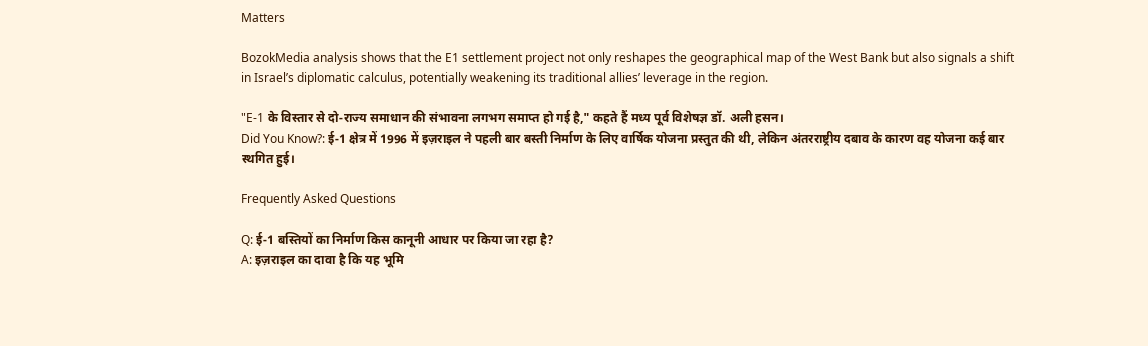Matters

BozokMedia analysis shows that the E1 settlement project not only reshapes the geographical map of the West Bank but also signals a shift in Israel’s diplomatic calculus, potentially weakening its traditional allies’ leverage in the region.

"E‑1 के विस्तार से दो‑राज्य समाधान की संभावना लगभग समाप्त हो गई है," कहते हैं मध्य पूर्व विशेषज्ञ डॉ. अली हसन।
Did You Know?: ई‑1 क्षेत्र में 1996 में इज़राइल ने पहली बार बस्ती निर्माण के लिए वार्षिक योजना प्रस्तुत की थी, लेकिन अंतरराष्ट्रीय दबाव के कारण वह योजना कई बार स्थगित हुई।

Frequently Asked Questions

Q: ई‑1 बस्तियों का निर्माण किस कानूनी आधार पर किया जा रहा है?
A: इज़राइल का दावा है कि यह भूमि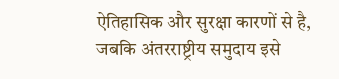ऐतिहासिक और सुरक्षा कारणों से है, जबकि अंतरराष्ट्रीय समुदाय इसे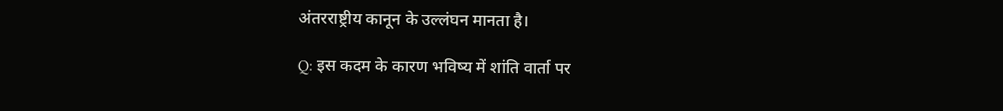अंतरराष्ट्रीय कानून के उल्लंघन मानता है।

Q: इस कदम के कारण भविष्य में शांति वार्ता पर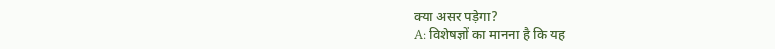क्या असर पड़ेगा?
A: विशेषज्ञों का मानना है कि यह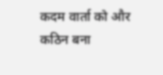कदम वार्ता को और कठिन बना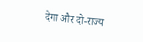देगा और दो‑राज्य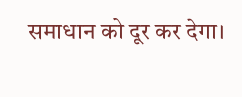समाधान को दूर कर देगा।